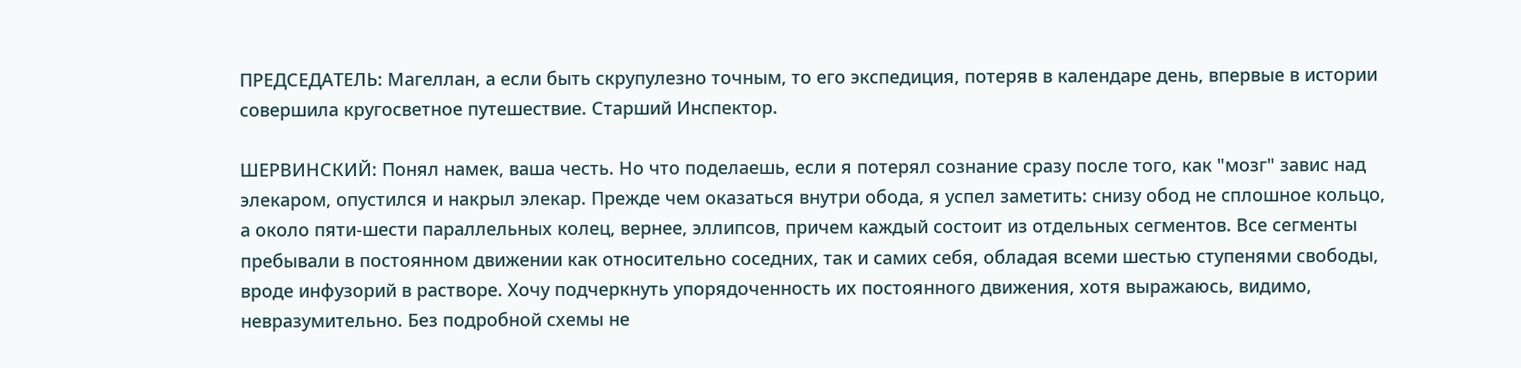ПРЕДСЕДАТЕЛЬ: Магеллан, а если быть скрупулезно точным, то его экспедиция, потеряв в календаре день, впервые в истории совершила кругосветное путешествие. Старший Инспектор.

ШЕРВИНСКИЙ: Понял намек, ваша честь. Но что поделаешь, если я потерял сознание сразу после того, как "мозг" завис над элекаром, опустился и накрыл элекар. Прежде чем оказаться внутри обода, я успел заметить: снизу обод не сплошное кольцо, а около пяти-шести параллельных колец, вернее, эллипсов, причем каждый состоит из отдельных сегментов. Все сегменты пребывали в постоянном движении как относительно соседних, так и самих себя, обладая всеми шестью ступенями свободы, вроде инфузорий в растворе. Хочу подчеркнуть упорядоченность их постоянного движения, хотя выражаюсь, видимо, невразумительно. Без подробной схемы не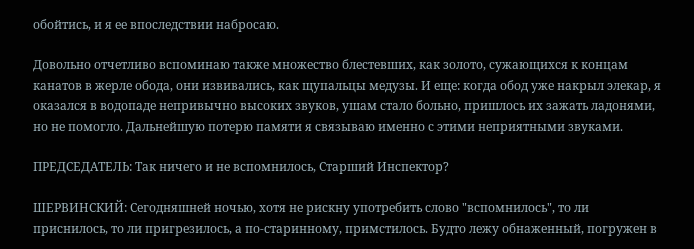обойтись, и я ее впоследствии набросаю.

Довольно отчетливо вспоминаю также множество блестевших, как золото, сужающихся к концам канатов в жерле обода, они извивались, как щупальцы медузы. И еще: когда обод уже накрыл элекар, я оказался в водопаде непривычно высоких звуков, ушам стало больно, пришлось их зажать ладонями, но не помогло. Дальнейшую потерю памяти я связываю именно с этими неприятными звуками.

ПРЕДСЕДАТЕЛЬ: Так ничего и не вспомнилось, Старший Инспектор?

ШЕРВИНСКИЙ: Сегодняшней ночью, хотя не рискну употребить слово "вспомнилось", то ли приснилось, то ли пригрезилось, а по-старинному, примстилось. Будто лежу обнаженный, погружен в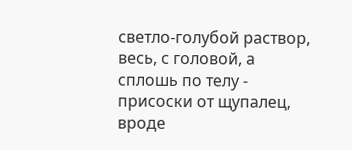светло-голубой раствор, весь, с головой, а сплошь по телу - присоски от щупалец, вроде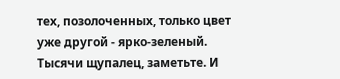тех, позолоченных, только цвет уже другой - ярко-зеленый. Тысячи щупалец, заметьте. И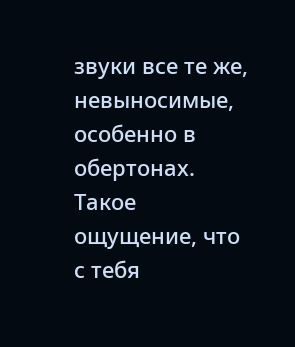звуки все те же, невыносимые, особенно в обертонах. Такое ощущение, что с тебя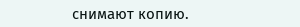снимают копию.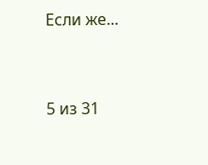Если же...



5 из 31